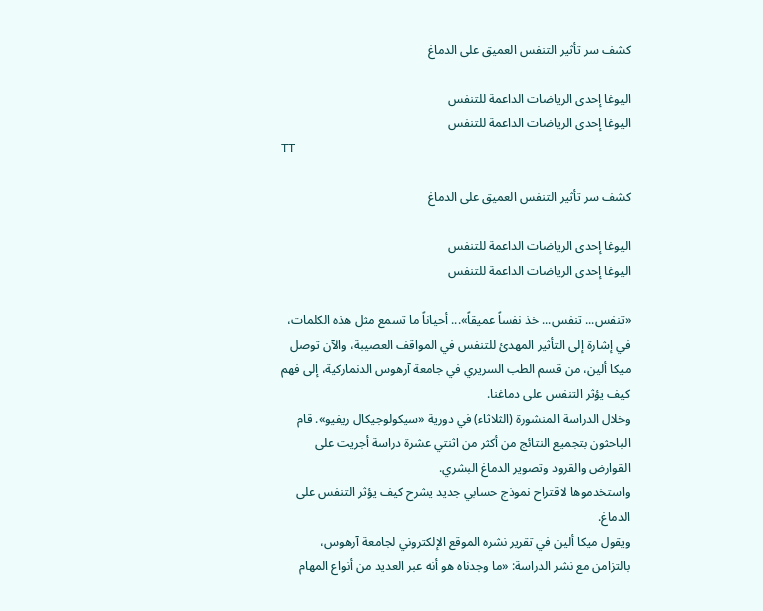كشف سر تأثير التنفس العميق على الدماغ

اليوغا إحدى الرياضات الداعمة للتنفس
اليوغا إحدى الرياضات الداعمة للتنفس
TT

كشف سر تأثير التنفس العميق على الدماغ

اليوغا إحدى الرياضات الداعمة للتنفس
اليوغا إحدى الرياضات الداعمة للتنفس

«تنفس... تنفس... خذ نفساً عميقاً»... أحياناً ما تسمع مثل هذه الكلمات، في إشارة إلى التأثير المهدئ للتنفس في المواقف العصيبة، والآن توصل ميكا ألين، من قسم الطب السريري في جامعة آرهوس الدنماركية، إلى فهم كيف يؤثر التنفس على دماغنا.
وخلال الدراسة المنشورة (الثلاثاء) في دورية «سيكولوجيكال ريفيو». قام الباحثون بتجميع النتائج من أكثر من اثنتي عشرة دراسة أجريت على القوارض والقرود وتصوير الدماغ البشري.
واستخدموها لاقتراح نموذج حسابي جديد يشرح كيف يؤثر التنفس على الدماغ.
ويقول ميكا ألين في تقرير نشره الموقع الإلكتروني لجامعة آرهوس، بالتزامن مع نشر الدراسة: «ما وجدناه هو أنه عبر العديد من أنواع المهام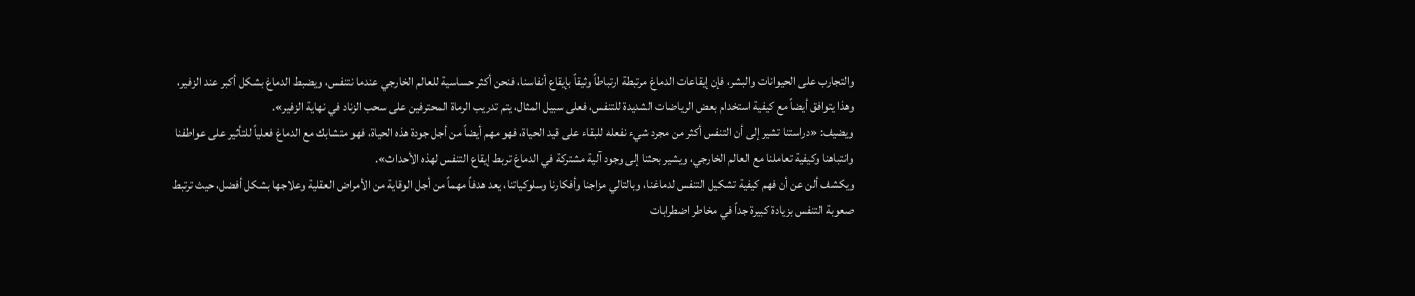والتجارب على الحيوانات والبشر، فإن إيقاعات الدماغ مرتبطة ارتباطاً وثيقاً بإيقاع أنفاسنا، فنحن أكثر حساسية للعالم الخارجي عندما نتنفس، ويضبط الدماغ بشكل أكبر عند الزفير، وهذا يتوافق أيضاً مع كيفية استخدام بعض الرياضات الشديدة للتنفس، فعلى سبيل المثال، يتم تدريب الرماة المحترفين على سحب الزناد في نهاية الزفير».
ويضيف: «دراستنا تشير إلى أن التنفس أكثر من مجرد شيء نفعله للبقاء على قيد الحياة، فهو مهم أيضاً من أجل جودة هذه الحياة، فهو متشابك مع الدماغ فعلياً للتأثير على عواطفنا وانتباهنا وكيفية تعاملنا مع العالم الخارجي، ويشير بحثنا إلى وجود آلية مشتركة في الدماغ تربط إيقاع التنفس لهذه الأحداث».
ويكشف ألن عن أن فهم كيفية تشكيل التنفس لدماغنا، وبالتالي مزاجنا وأفكارنا وسلوكياتنا، يعد هدفاً مهماً من أجل الوقاية من الأمراض العقلية وعلاجها بشكل أفضل، حيث ترتبط صعوبة التنفس بزيادة كبيرة جداً في مخاطر اضطرابات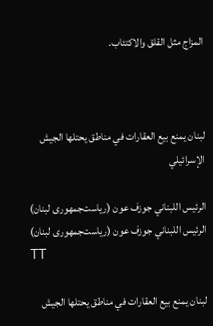المزاج مثل القلق والاكتئاب.



لبنان يمنع بيع العقارات في مناطق يحتلها الجيش الإسرائيلي

الرئيس اللبناني جوزف عون (ریاست‌جمهوری لبنان)
الرئيس اللبناني جوزف عون (ریاست‌جمهوری لبنان)
TT

لبنان يمنع بيع العقارات في مناطق يحتلها الجيش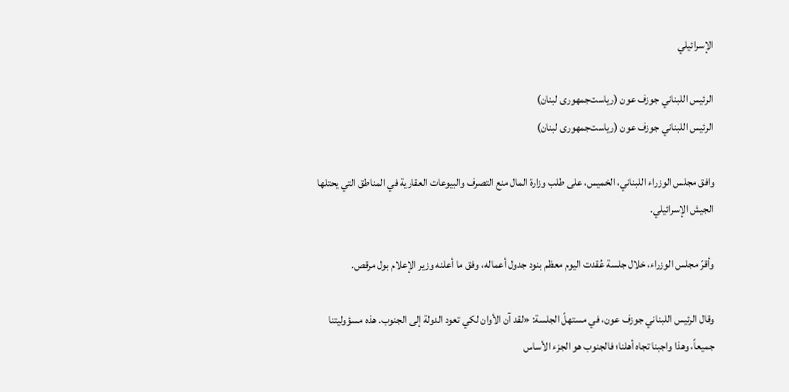الإسرائيلي

الرئيس اللبناني جوزف عون (ریاست‌جمهوری لبنان)
الرئيس اللبناني جوزف عون (ریاست‌جمهوری لبنان)

وافق مجلس الوزراء اللبناني، الخميس، على طلب وزارة المال منع التصرف والبيوعات العقارية في المناطق التي يحتلها الجيش الإسرائيلي.

وأقرّ مجلس الوزراء، خلال جلسة عُقدت اليوم معظم بنود جدول أعماله، وفق ما أعلنه وزير الإعلام بول مرقص.

وقال الرئيس اللبناني جوزف عون، في مستهلّ الجلسة: «لقد آن الأوان لكي تعود الدولة إلى الجنوب. هذه مسؤوليتنا جميعاً، وهذا واجبنا تجاه أهلنا؛ فالجنوب هو الجزء الأساس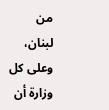من لبنان، وعلى كل وزارة أن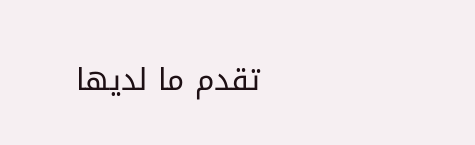تقدم ما لديها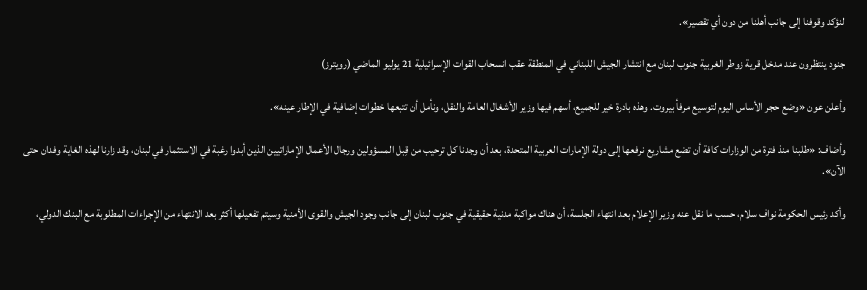لنؤكد وقوفنا إلى جانب أهلنا من دون أي تقصير».

جنود ينتظرون عند مدخل قرية زوطر الغربية جنوب لبنان مع انتشار الجيش اللبناني في المنطقة عقب انسحاب القوات الإسرائيلية 21 يوليو الماضي (رويترز)

وأعلن عون «وضع حجر الأساس اليوم لتوسيع مرفأ بيروت. وهذه بادرة خير للجميع، أسهم فيها وزير الأشغال العامة والنقل، ونأمل أن تتبعها خطوات إضافية في الإطار عينه».

وأضاف: «طلبنا منذ فترة من الوزارات كافة أن تضع مشاريع نرفعها إلى دولة الإمارات العربية المتحدة، بعد أن وجدنا كل ترحيب من قِبل المسؤولين ورجال الأعمال الإماراتيين الذين أبدوا رغبة في الاستثمار في لبنان، وقد زارنا لهذه الغاية وفدان حتى الآن».

وأكد رئيس الحكومة نواف سلام، حسب ما نقل عنه وزير الإعلام بعد انتهاء الجلسة، أن هناك مواكبة مدنية حقيقية في جنوب لبنان إلى جانب وجود الجيش والقوى الأمنية وسيتم تفعيلها أكثر بعد الانتهاء من الإجراءات المطلوبة مع البنك الدولي،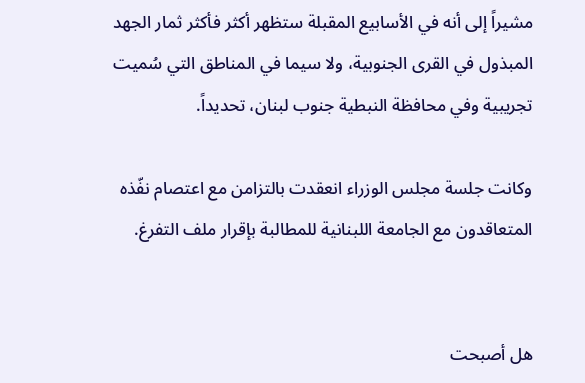مشيراً إلى أنه في الأسابيع المقبلة ستظهر أكثر فأكثر ثمار الجهد المبذول في القرى الجنوبية، ولا سيما في المناطق التي سُميت تجريبية وفي محافظة النبطية جنوب لبنان، تحديداً.

وكانت جلسة مجلس الوزراء انعقدت بالتزامن مع اعتصام نفّذه المتعاقدون مع الجامعة اللبنانية للمطالبة بإقرار ملف التفرغ.


هل أصبحت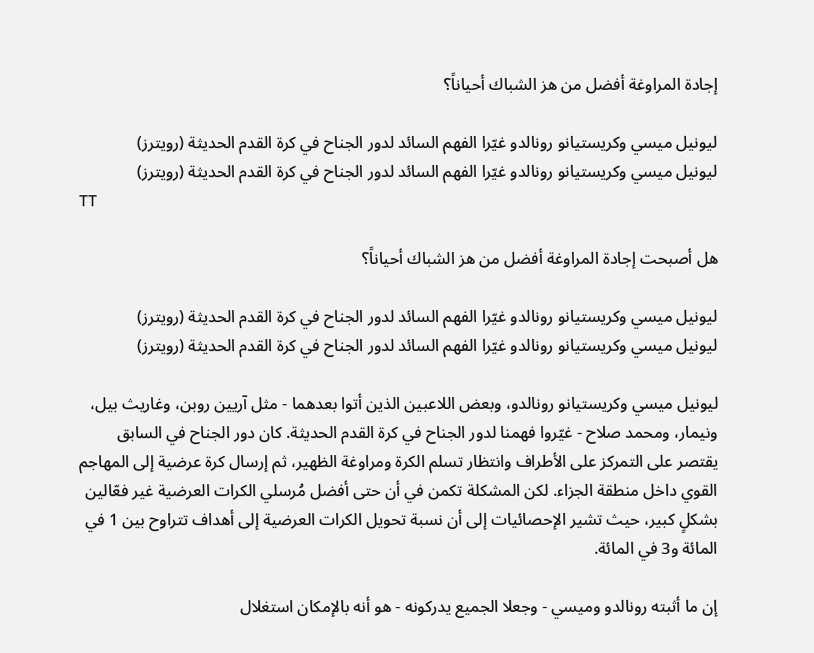إجادة المراوغة أفضل من هز الشباك أحياناً؟

ليونيل ميسي وكريستيانو رونالدو غيّرا الفهم السائد لدور الجناح في كرة القدم الحديثة (رويترز)
ليونيل ميسي وكريستيانو رونالدو غيّرا الفهم السائد لدور الجناح في كرة القدم الحديثة (رويترز)
TT

هل أصبحت إجادة المراوغة أفضل من هز الشباك أحياناً؟

ليونيل ميسي وكريستيانو رونالدو غيّرا الفهم السائد لدور الجناح في كرة القدم الحديثة (رويترز)
ليونيل ميسي وكريستيانو رونالدو غيّرا الفهم السائد لدور الجناح في كرة القدم الحديثة (رويترز)

ليونيل ميسي وكريستيانو رونالدو، وبعض اللاعبين الذين أتوا بعدهما - مثل آريين روبن، وغاريث بيل، ونيمار، ومحمد صلاح - غيّروا فهمنا لدور الجناح في كرة القدم الحديثة. كان دور الجناح في السابق يقتصر على التمركز على الأطراف وانتظار تسلم الكرة ومراوغة الظهير، ثم إرسال كرة عرضية إلى المهاجم القوي داخل منطقة الجزاء. لكن المشكلة تكمن في أن حتى أفضل مُرسلي الكرات العرضية غير فعّالين بشكلٍ كبير، حيث تشير الإحصائيات إلى أن نسبة تحويل الكرات العرضية إلى أهداف تتراوح بين 1 في المائة و3 في المائة.

إن ما أثبته رونالدو وميسي - وجعلا الجميع يدركونه - هو أنه بالإمكان استغلال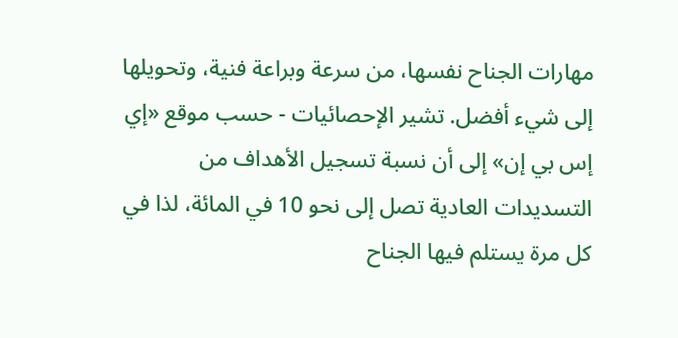مهارات الجناح نفسها، من سرعة وبراعة فنية، وتحويلها إلى شيء أفضل. تشير الإحصائيات - حسب موقع «إي إس بي إن» إلى أن نسبة تسجيل الأهداف من التسديدات العادية تصل إلى نحو 10 في المائة، لذا في كل مرة يستلم فيها الجناح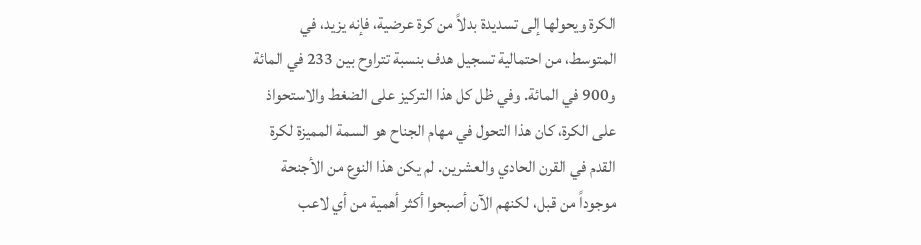الكرة ويحولها إلى تسديدة بدلاً من كرة عرضية، فإنه يزيد، في المتوسط، من احتمالية تسجيل هدف بنسبة تتراوح بين 233 في المائة و900 في المائة. وفي ظل كل هذا التركيز على الضغط والاستحواذ على الكرة، كان هذا التحول في مهام الجناح هو السمة المميزة لكرة القدم في القرن الحادي والعشرين. لم يكن هذا النوع من الأجنحة موجوداً من قبل، لكنهم الآن أصبحوا أكثر أهمية من أي لاعب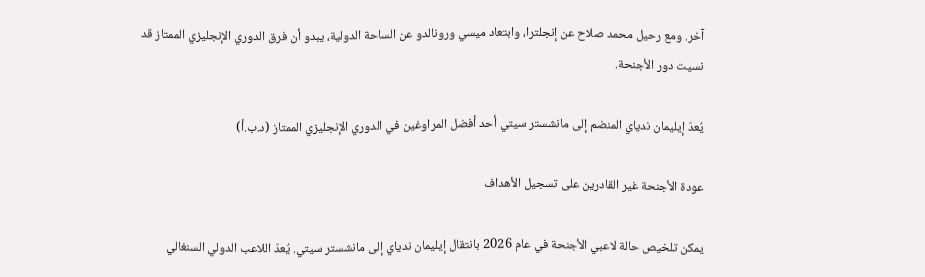آخر. ومع رحيل محمد صلاح عن إنجلترا، وابتعاد ميسي ورونالدو عن الساحة الدولية، يبدو أن فرق الدوري الإنجليزي الممتاز قد نسيت دور الأجنحة.

يُعدّ إيليمان ندياي المنضم إلى مانشستر سيتي أحد أفضل المراوغين في الدوري الإنجليزي الممتاز (د.ب.أ)

عودة الأجنحة غير القادرين على تسجيل الأهداف

يمكن تلخيص حالة لاعبي الأجنحة في عام 2026 بانتقال إيليمان ندياي إلى مانشستر سيتي. يُعدّ اللاعب الدولي السنغالي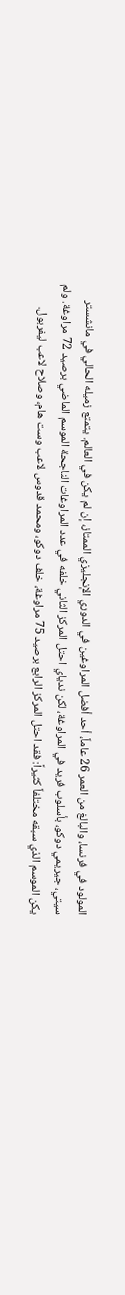المولود في فرنسا، والبالغ من العمر 26 عاماً، أحد أفضل المراوغين في الدوري الإنجليزي الممتاز، إن لم يكن في العالم. يتمتع زميله الحالي في مانشستر سيتي، جيريمي دوكو، بأسلوب فريد في المراوغة، لكن ندياي احتل المركز الثاني خلفه في عدد المراوغات الناجحة الموسم الماضي برصيد 72 مراوغة. ولم يكن الموسم الذي سبقه مختلفاً كثيراً: فقد احتل المركز الرابع برصيد 75 مراوغة، خلف دوكو، ومحمد قدوس لاعب وست هام، وصلاح لاعب ليفربول.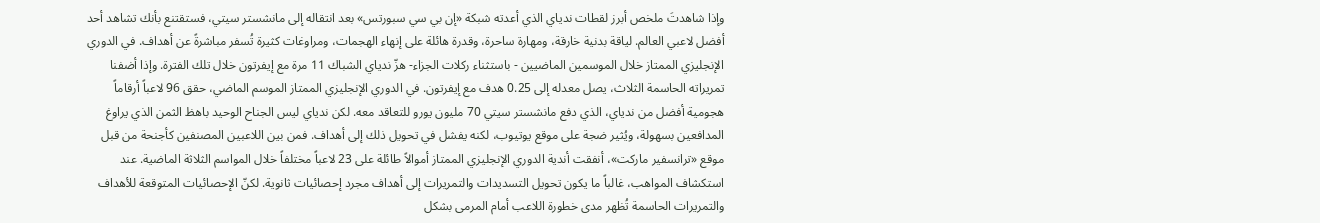وإذا شاهدتَ ملخص أبرز لقطات ندياي الذي أعدته شبكة «إن بي سي سبورتس» بعد انتقاله إلى مانشستر سيتي، فستقتنع بأنك تشاهد أحد أفضل لاعبي العالم. لياقة بدنية خارقة، ومهارة ساحرة، وقدرة هائلة على إنهاء الهجمات، ومراوغات كثيرة تُسفر مباشرةً عن أهداف. في الدوري الإنجليزي الممتاز خلال الموسمين الماضيين - باستثناء ركلات الجزاء- هزّ ندياي الشباك 11 مرة مع إيفرتون خلال تلك الفترة. وإذا أضفنا تمريراته الحاسمة الثلاث، يصل معدله إلى 0.25 هدف مع إيفرتون. في الدوري الإنجليزي الممتاز الموسم الماضي، حقق 96 لاعباً أرقاماً هجومية أفضل من ندياي، الذي دفع مانشستر سيتي 70 مليون يورو للتعاقد معه. لكن ندياي ليس الجناح الوحيد باهظ الثمن الذي يراوغ المدافعين بسهولة، ويُثير ضجة على موقع يوتيوب، لكنه يفشل في تحويل ذلك إلى أهداف. فمن بين اللاعبين المصنفين كأجنحة من قبل موقع «ترانسفير ماركت»، أنفقت أندية الدوري الإنجليزي الممتاز أموالاً طائلة على 23 لاعباً مختلفاً خلال المواسم الثلاثة الماضية. عند استكشاف المواهب، غالباً ما يكون تحويل التسديدات والتمريرات إلى أهداف مجرد إحصائيات ثانوية. لكنّ الإحصائيات المتوقعة للأهداف والتمريرات الحاسمة تُظهر مدى خطورة اللاعب أمام المرمى بشكل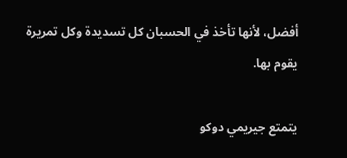أفضل، لأنها تأخذ في الحسبان كل تسديدة وكل تمريرة يقوم بها.

يتمتع جيريمي دوكو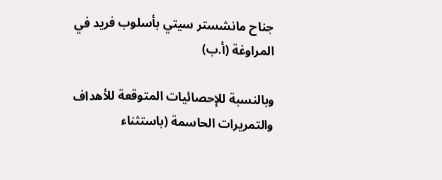جناح مانشستر سيتي بأسلوب فريد في المراوغة (أ.ب)

وبالنسبة للإحصائيات المتوقعة للأهداف والتمريرات الحاسمة (باستثناء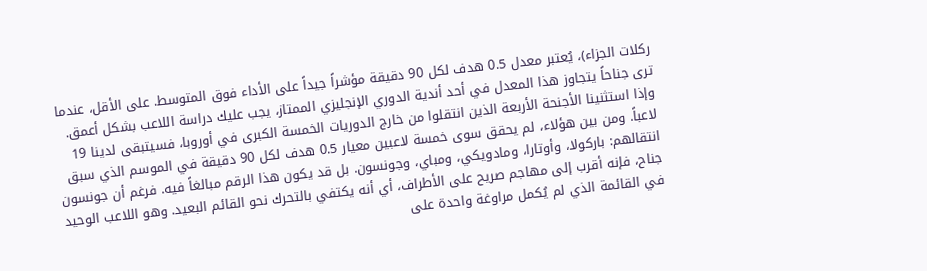ركلات الجزاء)، يُعتبر معدل 0.5 هدف لكل 90 دقيقة مؤشراً جيداً على الأداء فوق المتوسط. على الأقل، عندما ترى جناحاً يتجاوز هذا المعدل في أحد أندية الدوري الإنجليزي الممتاز، يجب عليك دراسة اللاعب بشكل أعمق. وإذا استثنينا الأجنحة الأربعة الذين انتقلوا من خارج الدوريات الخمسة الكبرى في أوروبا، فسيتبقى لدينا 19 لاعباً. ومن بين هؤلاء، لم يحقق سوى خمسة لاعبين معيار 0.5 هدف لكل 90 دقيقة في الموسم الذي سبق انتقالهم: باركولا، وأوتارا، ومادويكي، ومباي، وجونسون. بل قد يكون هذا الرقم مبالغاً فيه. فرغم أن جونسون جناح، فإنه أقرب إلى مهاجم صريح على الأطراف، أي أنه يكتفي بالتحرك نحو القائم البعيد. وهو اللاعب الوحيد في القائمة الذي لم يُكمل مراوغة واحدة على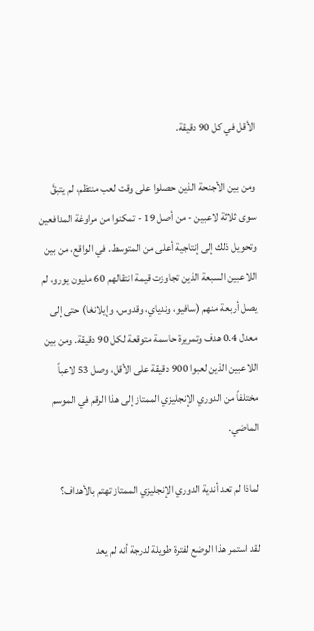الأقل في كل 90 دقيقة.

ومن بين الأجنحة الذين حصلوا على وقت لعب منتظم، لم يتبقَّ سوى ثلاثة لاعبين - من أصل 19 - تمكنوا من مراوغة المدافعين وتحويل ذلك إلى إنتاجية أعلى من المتوسط. في الواقع، من بين اللاعبين السبعة الذين تجاوزت قيمة انتقالهم 60 مليون يورو، لم يصل أربعة منهم (سافيو، وندياي، وقدوس، وإيلانغا) حتى إلى معدل 0.4 هدف وتمريرة حاسمة متوقعة لكل 90 دقيقة. ومن بين اللاعبين الذين لعبوا 900 دقيقة على الأقل، وصل 53 لاعباً مختلفاً من الدوري الإنجليزي الممتاز إلى هذا الرقم في الموسم الماضي.

لماذا لم تعد أندية الدوري الإنجليزي الممتاز تهتم بالأهداف؟

لقد استمر هذا الوضع لفترة طويلة لدرجة أنه لم يعد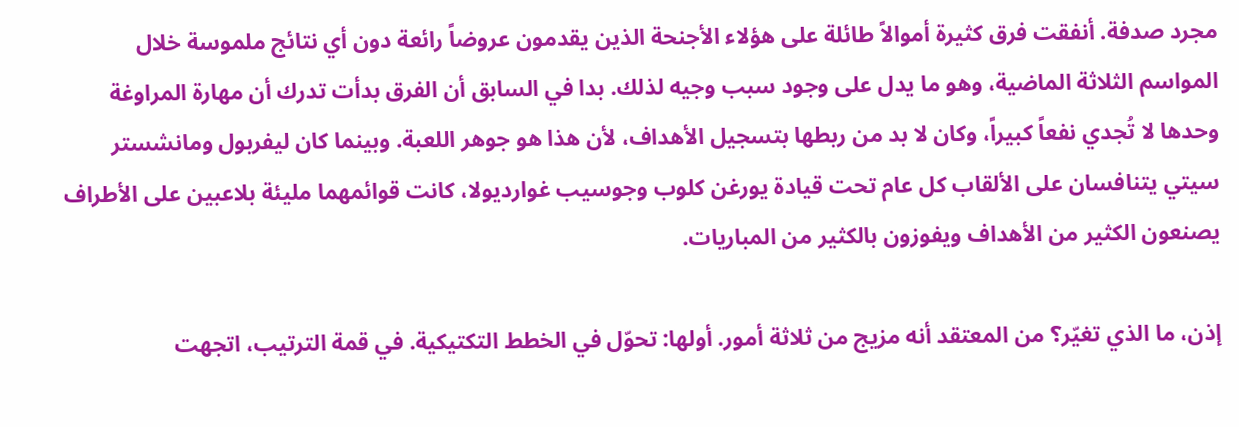مجرد صدفة. أنفقت فرق كثيرة أموالاً طائلة على هؤلاء الأجنحة الذين يقدمون عروضاً رائعة دون أي نتائج ملموسة خلال المواسم الثلاثة الماضية، وهو ما يدل على وجود سبب وجيه لذلك. بدا في السابق أن الفرق بدأت تدرك أن مهارة المراوغة وحدها لا تُجدي نفعاً كبيراً، وكان لا بد من ربطها بتسجيل الأهداف، لأن هذا هو جوهر اللعبة. وبينما كان ليفربول ومانشستر سيتي يتنافسان على الألقاب كل عام تحت قيادة يورغن كلوب وجوسيب غوارديولا، كانت قوائمهما مليئة بلاعبين على الأطراف يصنعون الكثير من الأهداف ويفوزون بالكثير من المباريات.

إذن، ما الذي تغيّر؟ من المعتقد أنه مزيج من ثلاثة أمور. أولها: تحوّل في الخطط التكتيكية. في قمة الترتيب، اتجهت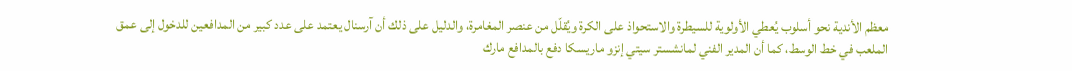معظم الأندية نحو أسلوب يُعطي الأولوية للسيطرة والاستحواذ على الكرة ويُقلّل من عنصر المغامرة، والدليل على ذلك أن آرسنال يعتمد على عدد كبير من المدافعين للدخول إلى عمق الملعب في خط الوسط، كما أن المدير الفني لمانشستر سيتي إنزو ماريسكا دفع بالمدافع مارك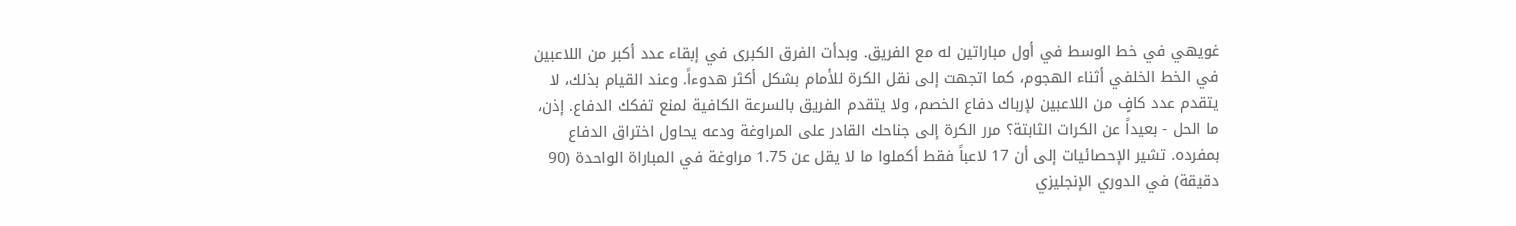غويهي في خط الوسط في أول مباراتين له مع الفريق. وبدأت الفرق الكبرى في إبقاء عدد أكبر من اللاعبين في الخط الخلفي أثناء الهجوم، كما اتجهت إلى نقل الكرة للأمام بشكل أكثر هدوءاً. وعند القيام بذلك، لا يتقدم عدد كافٍ من اللاعبين لإرباك دفاع الخصم، ولا يتقدم الفريق بالسرعة الكافية لمنع تفكك الدفاع. إذن، ما الحل - بعيداً عن الكرات الثابتة؟ مرر الكرة إلى جناحك القادر على المراوغة ودعه يحاول اختراق الدفاع بمفرده. تشير الإحصائيات إلى أن 17 لاعباً فقط أكملوا ما لا يقل عن 1.75 مراوغة في المباراة الواحدة (90 دقيقة) في الدوري الإنجليزي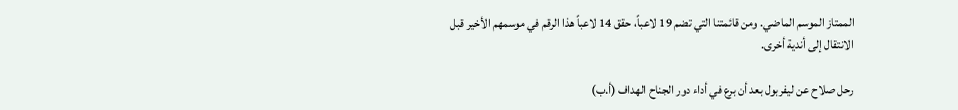الممتاز الموسم الماضي. ومن قائمتنا التي تضم 19 لاعباً، حقق 14 لاعباً هذا الرقم في موسمهم الأخير قبل الانتقال إلى أندية أخرى.

رحل صلاح عن ليفربول بعد أن برع في أداء دور الجناح الهداف (أ.ب)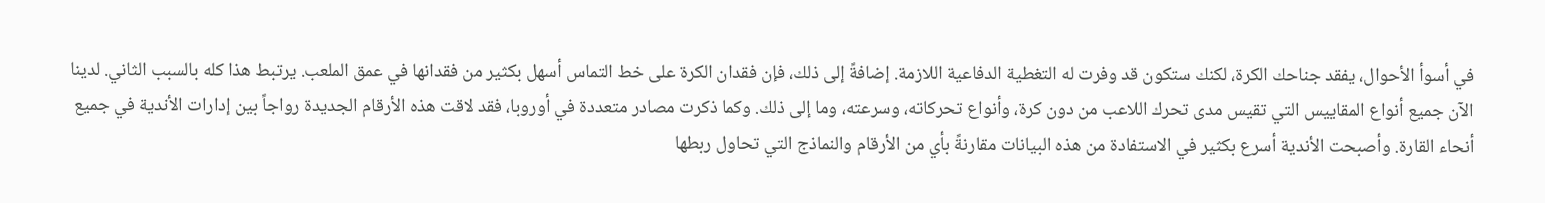في أسوأ الأحوال، يفقد جناحك الكرة، لكنك ستكون قد وفرت له التغطية الدفاعية اللازمة. إضافةً إلى ذلك، فإن فقدان الكرة على خط التماس أسهل بكثير من فقدانها في عمق الملعب. يرتبط هذا كله بالسبب الثاني. لدينا الآن جميع أنواع المقاييس التي تقيس مدى تحرك اللاعب من دون كرة، وأنواع تحركاته، وسرعته، وما إلى ذلك. وكما ذكرت مصادر متعددة في أوروبا، فقد لاقت هذه الأرقام الجديدة رواجاً بين إدارات الأندية في جميع أنحاء القارة. وأصبحت الأندية أسرع بكثير في الاستفادة من هذه البيانات مقارنةً بأي من الأرقام والنماذج التي تحاول ربطها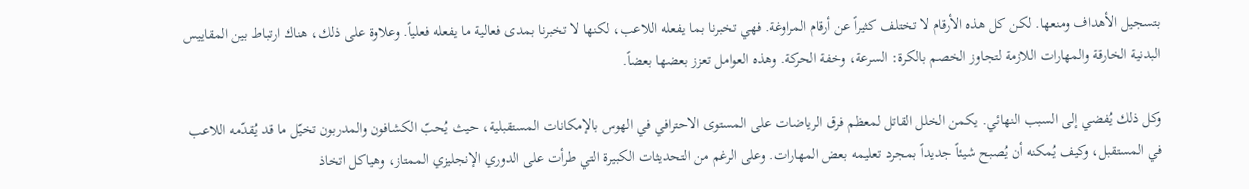بتسجيل الأهداف ومنعها. لكن كل هذه الأرقام لا تختلف كثيراً عن أرقام المراوغة. فهي تخبرنا بما يفعله اللاعب، لكنها لا تخبرنا بمدى فعالية ما يفعله فعلياً. وعلاوة على ذلك، هناك ارتباط بين المقاييس البدنية الخارقة والمهارات اللازمة لتجاوز الخصم بالكرة: السرعة، وخفة الحركة. وهذه العوامل تعزز بعضها بعضاً.

وكل ذلك يُفضي إلى السبب النهائي. يكمن الخلل القاتل لمعظم فرق الرياضات على المستوى الاحترافي في الهوس بالإمكانات المستقبلية، حيث يُحبّ الكشافون والمدربون تخيّل ما قد يُقدّمه اللاعب في المستقبل، وكيف يُمكنه أن يُصبح شيئاً جديداً بمجرد تعليمه بعض المهارات. وعلى الرغم من التحديثات الكبيرة التي طرأت على الدوري الإنجليزي الممتاز، وهياكل اتخاذ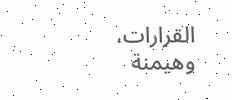القرارات، وهيمنة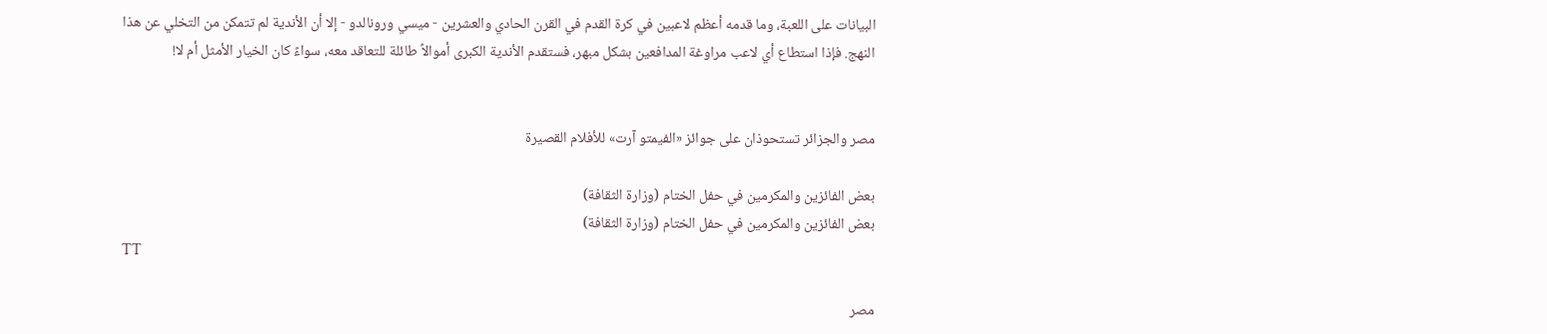البيانات على اللعبة، وما قدمه أعظم لاعبين في كرة القدم في القرن الحادي والعشرين - ميسي ورونالدو - إلا أن الأندية لم تتمكن من التخلي عن هذا النهج. فإذا استطاع أي لاعب مراوغة المدافعين بشكل مبهر، فستقدم الأندية الكبرى أموالاً طائلة للتعاقد معه، سواءً كان الخيار الأمثل أم لا!


مصر والجزائر تستحوذان على جوائز «الفيمتو آرت» للأفلام القصيرة

بعض الفائزين والمكرمين في حفل الختام (وزارة الثقافة)
بعض الفائزين والمكرمين في حفل الختام (وزارة الثقافة)
TT

مصر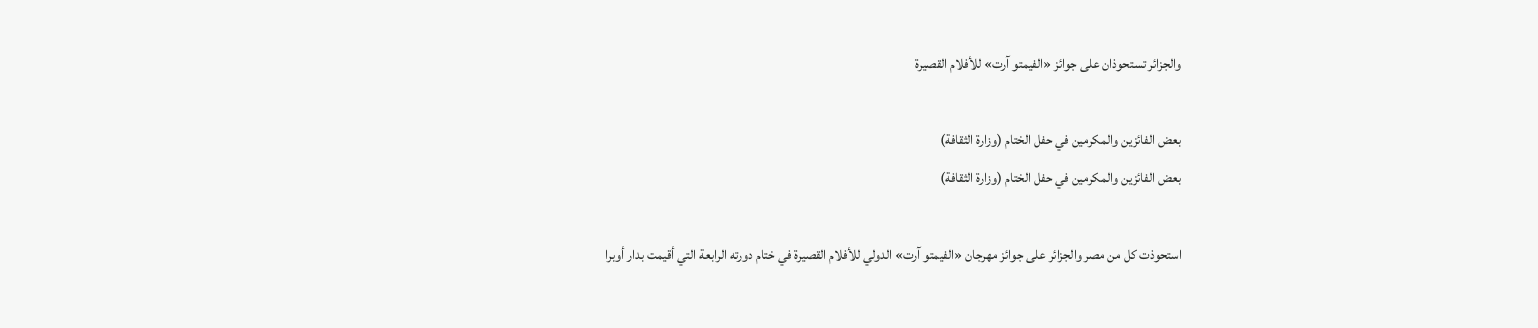والجزائر تستحوذان على جوائز «الفيمتو آرت» للأفلام القصيرة

بعض الفائزين والمكرمين في حفل الختام (وزارة الثقافة)
بعض الفائزين والمكرمين في حفل الختام (وزارة الثقافة)

استحوذت كل من مصر والجزائر على جوائز مهرجان «الفيمتو آرت» الدولي للأفلام القصيرة في ختام دورته الرابعة التي أقيمت بدار أوبرا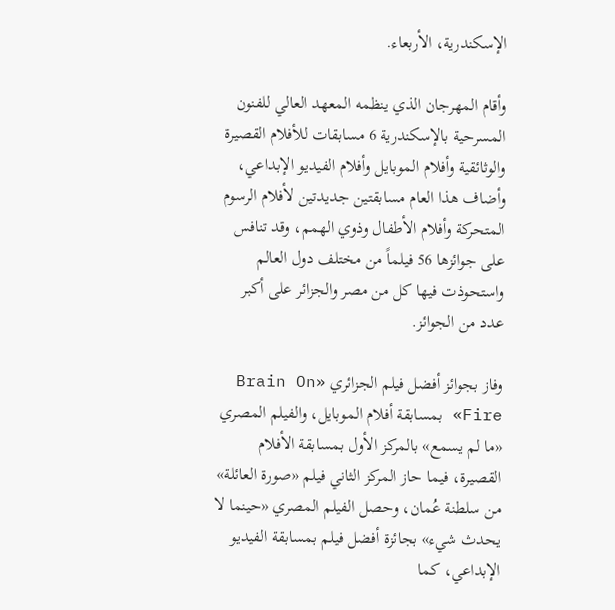الإسكندرية، الأربعاء.

وأقام المهرجان الذي ينظمه المعهد العالي للفنون المسرحية بالإسكندرية 6 مسابقات للأفلام القصيرة والوثائقية وأفلام الموبايل وأفلام الفيديو الإبداعي، وأضاف هذا العام مسابقتين جديدتين لأفلام الرسوم المتحركة وأفلام الأطفال وذوي الهمم، وقد تنافس على جوائزها 56 فيلماً من مختلف دول العالم واستحوذت فيها كل من مصر والجزائر على أكبر عدد من الجوائز.

وفاز بجوائز أفضل فيلم الجزائري «Brain On Fire» بمسابقة أفلام الموبايل، والفيلم المصري «ما لم يسمع» بالمركز الأول بمسابقة الأفلام القصيرة، فيما حاز المركز الثاني فيلم «صورة العائلة» من سلطنة عُمان، وحصل الفيلم المصري «حينما لا يحدث شيء» بجائزة أفضل فيلم بمسابقة الفيديو الإبداعي، كما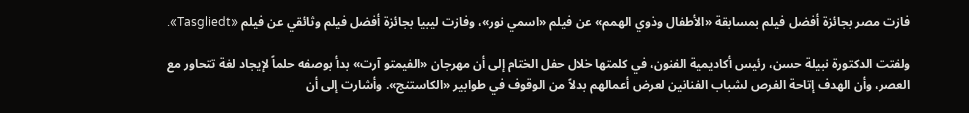فازت مصر بجائزة أفضل فيلم بمسابقة «الأطفال وذوي الهمم» عن فيلم «اسمي نور»، وفازت ليبيا بجائزة أفضل فيلم وثائقي عن فيلم «Tasgliedt».

ولفتت الدكتورة نبيلة حسن، رئيس أكاديمية الفنون، في كلمتها خلال حفل الختام إلى أن مهرجان «الفيمتو آرت» بدأ بوصفه حلماً لإيجاد لغة تتحاور مع العصر، وأن الهدف إتاحة الفرص لشباب الفنانين لعرض أعمالهم بدلاً من الوقوف في طوابير «الكاستنج». وأشارت إلى أن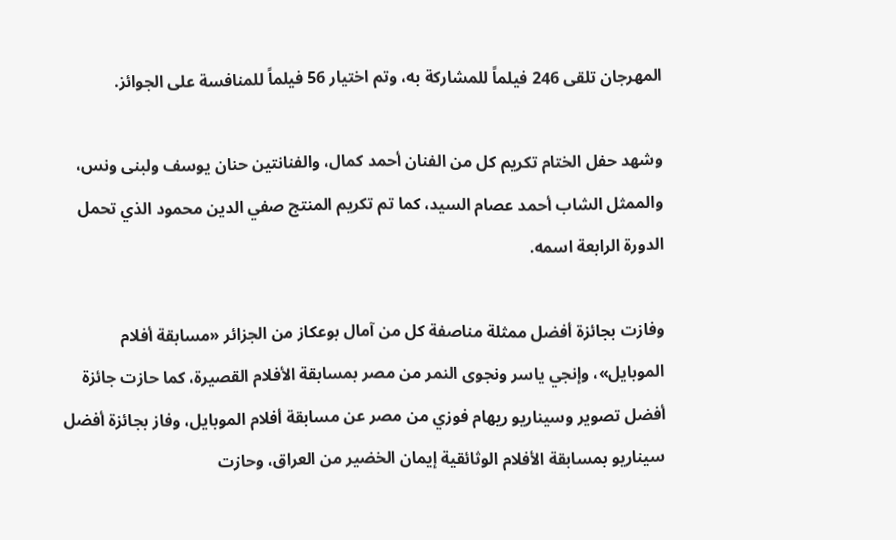المهرجان تلقى 246 فيلماً للمشاركة به، وتم اختيار 56 فيلماً للمنافسة على الجوائز.

وشهد حفل الختام تكريم كل من الفنان أحمد كمال، والفنانتين حنان يوسف ولبنى ونس، والممثل الشاب أحمد عصام السيد، كما تم تكريم المنتج صفي الدين محمود الذي تحمل الدورة الرابعة اسمه.

وفازت بجائزة أفضل ممثلة مناصفة كل من آمال بوعكاز من الجزائر «مسابقة أفلام الموبايل»، وإنجي ياسر ونجوى النمر من مصر بمسابقة الأفلام القصيرة، كما حازت جائزة أفضل تصوير وسيناريو ريهام فوزي من مصر عن مسابقة أفلام الموبايل، وفاز بجائزة أفضل سيناريو بمسابقة الأفلام الوثائقية إيمان الخضير من العراق، وحازت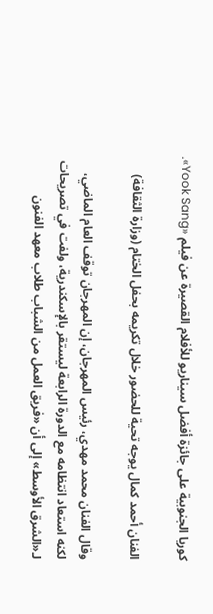كوريا الجنوبية على جائزة أفضل سيناريو للأفلام القصيرة عن فيلم «Yook Sang».

الفنان أحمد كمال يوجه تحية للحضور خلال تكريمه بحفل الختام (وزارة الثقافة)

وقال الفنان محمد مهدي، رئيس المهرجان، إن المهرجان توقف العام الماضي، لكنه استعاد انتظامه مع الدورة الرابعة ليستقر بالإسكندرية، ولفت في تصريحات لـ«الشرق الأوسط» إلى أن «فريق العمل من الشباب طلاب معهد الفنون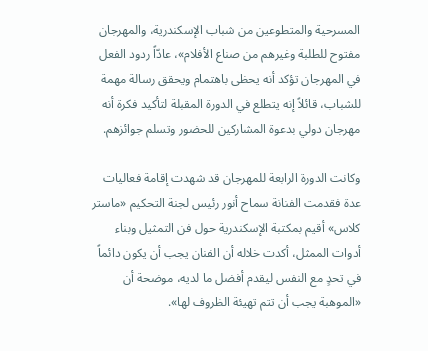المسرحية والمتطوعين من شباب الإسكندرية، والمهرجان مفتوح للطلبة وغيرهم من صناع الأفلام»، عادّاً ردود الفعل في المهرجان تؤكد أنه يحظى باهتمام ويحقق رسالة مهمة للشباب، قائلاً إنه يتطلع في الدورة المقبلة لتأكيد فكرة أنه مهرجان دولي بدعوة المشاركين للحضور وتسلم جوائزهم.

وكانت الدورة الرابعة للمهرجان قد شهدت إقامة فعاليات عدة فقدمت الفنانة سماح أنور رئيس لجنة التحكيم «ماستر كلاس» أقيم بمكتبة الإسكندرية حول فن التمثيل وبناء أدوات الممثل، أكدت خلاله أن الفنان يجب أن يكون دائماً في تحدٍ مع النفس ليقدم أفضل ما لديه، موضحة أن «الموهبة يجب أن تتم تهيئة الظروف لها».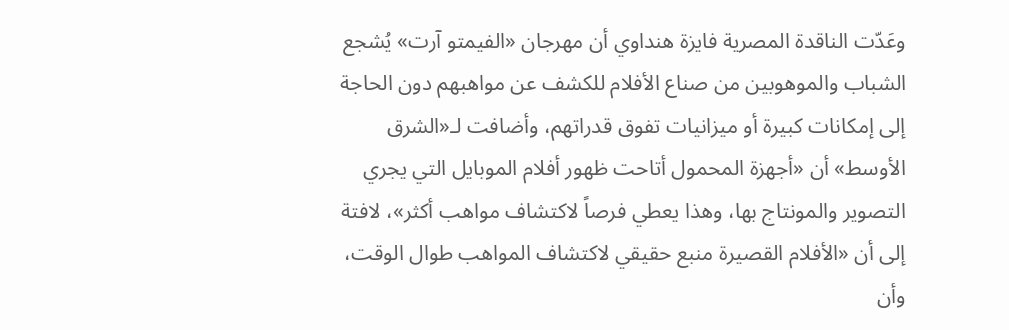وعَدّت الناقدة المصرية فايزة هنداوي أن مهرجان «الفيمتو آرت» يُشجع الشباب والموهوبين من صناع الأفلام للكشف عن مواهبهم دون الحاجة إلى إمكانات كبيرة أو ميزانيات تفوق قدراتهم، وأضافت لـ«الشرق الأوسط» أن «أجهزة المحمول أتاحت ظهور أفلام الموبايل التي يجري التصوير والمونتاج بها، وهذا يعطي فرصاً لاكتشاف مواهب أكثر»، لافتة إلى أن «الأفلام القصيرة منبع حقيقي لاكتشاف المواهب طوال الوقت، وأن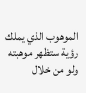الموهوب الذي يملك رؤية ستظهر موهبته ولو من خلال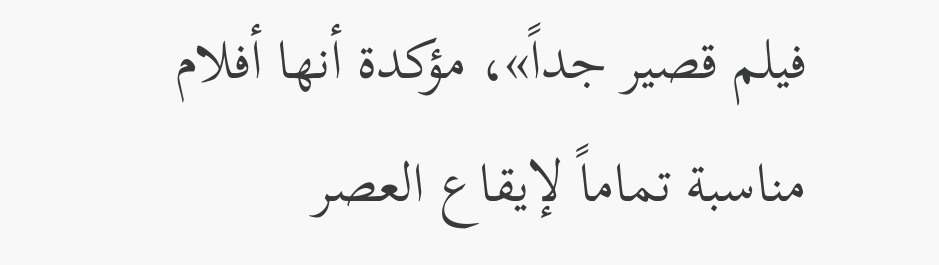فيلم قصير جداً»، مؤكدة أنها أفلام مناسبة تماماً لإيقاع العصر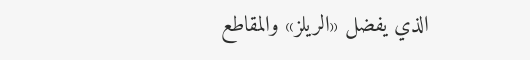الذي يفضل «الريلز» والمقاطع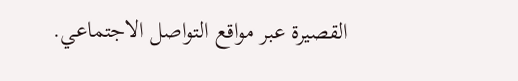القصيرة عبر مواقع التواصل الاجتماعي.